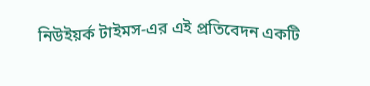নিউইয়র্ক টাইমস-এর এই প্রতিবেদন একটি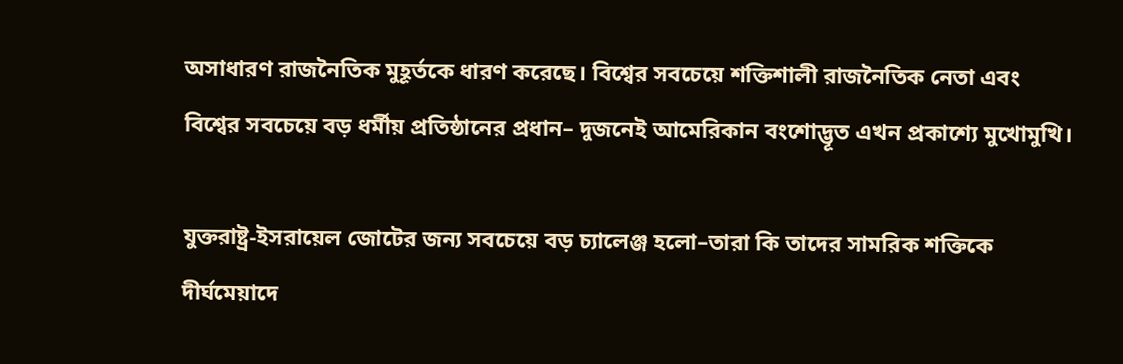অসাধারণ রাজনৈতিক মুহূর্তকে ধারণ করেছে। বিশ্বের সবচেয়ে শক্তিশালী রাজনৈতিক নেতা এবং বিশ্বের সবচেয়ে বড় ধর্মীয় প্রতিষ্ঠানের প্রধান– দুজনেই আমেরিকান বংশোদ্ভূত এখন প্রকাশ্যে মুখোমুখি।

যুক্তরাষ্ট্র-ইসরায়েল জোটের জন্য সবচেয়ে বড় চ্যালেঞ্জ হলো–তারা কি তাদের সামরিক শক্তিকে দীর্ঘমেয়াদে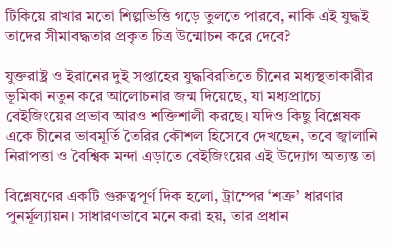টিকিয়ে রাখার মতো শিল্পভিত্তি গড়ে তুলতে পারবে, নাকি এই যুদ্ধই তাদের সীমাবদ্ধতার প্রকৃত চিত্র উন্মোচন করে দেবে?

যুক্তরাষ্ট্র ও ইরানের দুই সপ্তাহের যুদ্ধবিরতিতে চীনের মধ্যস্থতাকারীর ভূমিকা নতুন করে আলোচনার জন্ম দিয়েছে, যা মধ্যপ্রাচ্যে বেইজিংয়ের প্রভাব আরও শক্তিশালী করছে। যদিও কিছু বিশ্লেষক একে চীনের ভাবমূর্তি তৈরির কৌশল হিসেবে দেখছেন, তবে জ্বালানি নিরাপত্তা ও বৈশ্বিক মন্দা এড়াতে বেইজিংয়ের এই উদ্যোগ অত্যন্ত তা

বিশ্লেষণের একটি গুরুত্বপূর্ণ দিক হলো, ট্রাম্পের ‘শত্রু’ ধারণার পুনর্মূল্যায়ন। সাধারণভাবে মনে করা হয়, তার প্রধান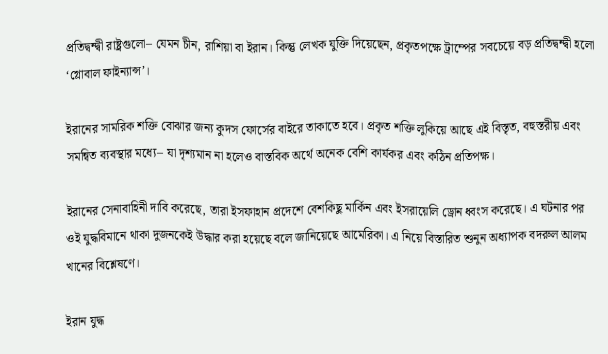প্রতিদ্বন্দ্বী রাষ্ট্রগুলো– যেমন চীন, রাশিয়া বা ইরান। কিন্তু লেখক যুক্তি দিয়েছেন, প্রকৃতপক্ষে ট্রাম্পের সবচেয়ে বড় প্রতিদ্বন্দ্বী হলো ‘গ্লোবাল ফাইন্যান্স’।

ইরানের সামরিক শক্তি বোঝার জন্য কুদস ফোর্সের বাইরে তাকাতে হবে। প্রকৃত শক্তি লুকিয়ে আছে এই বিস্তৃত, বহুস্তরীয় এবং সমন্বিত ব্যবস্থার মধ্যে– যা দৃশ্যমান না হলেও বাস্তবিক অর্থে অনেক বেশি কার্যকর এবং কঠিন প্রতিপক্ষ।

ইরানের সেনাবাহিনী দাবি করেছে, তারা ইসফাহান প্রদেশে বেশকিছু মার্কিন এবং ইসরায়েলি ড্রোন ধ্বংস করেছে। এ ঘটনার পর ওই যুদ্ধবিমানে থাকা দুজনকেই উদ্ধার করা হয়েছে বলে জানিয়েছে আমেরিকা। এ নিয়ে বিস্তারিত শুনুন অধ্যাপক বদরুল আলম খানের বিশ্লেষণে।

ইরান যুদ্ধ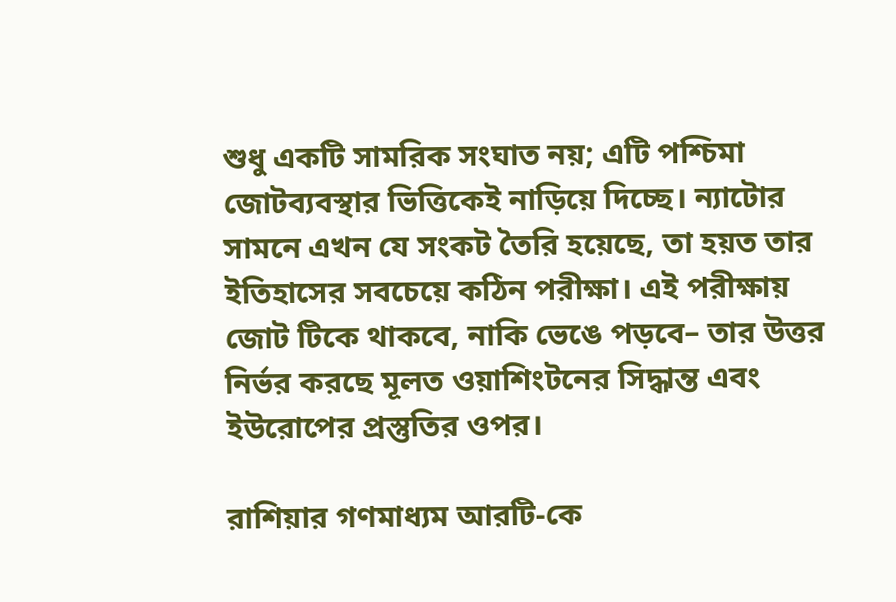শুধু একটি সামরিক সংঘাত নয়; এটি পশ্চিমা জোটব্যবস্থার ভিত্তিকেই নাড়িয়ে দিচ্ছে। ন্যাটোর সামনে এখন যে সংকট তৈরি হয়েছে, তা হয়ত তার ইতিহাসের সবচেয়ে কঠিন পরীক্ষা। এই পরীক্ষায় জোট টিকে থাকবে, নাকি ভেঙে পড়বে– তার উত্তর নির্ভর করছে মূলত ওয়াশিংটনের সিদ্ধান্ত এবং ইউরোপের প্রস্তুতির ওপর।

রাশিয়ার গণমাধ্যম আরটি-কে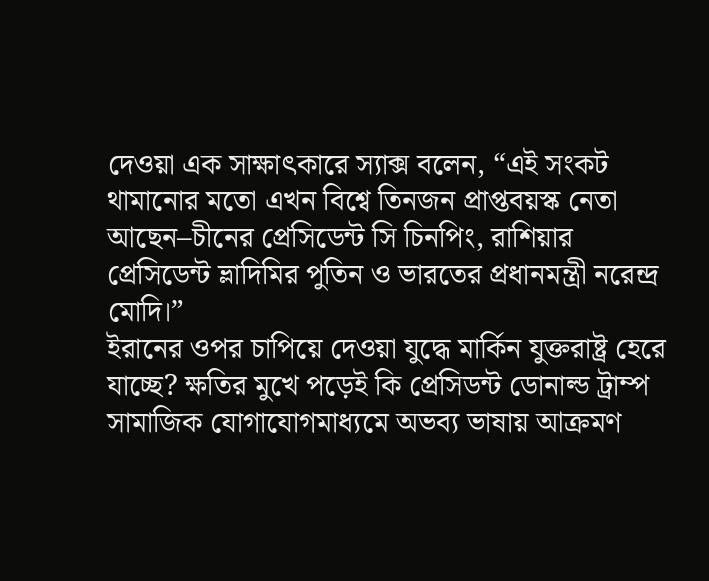দেওয়া এক সাক্ষাৎকারে স্যাক্স বলেন, “এই সংকট থামানোর মতো এখন বিশ্বে তিনজন প্রাপ্তবয়স্ক নেতা আছেন–চীনের প্রেসিডেন্ট সি চিনপিং, রাশিয়ার প্রেসিডেন্ট ভ্লাদিমির পুতিন ও ভারতের প্রধানমন্ত্রী নরেন্দ্র মোদি।”
ইরানের ওপর চাপিয়ে দেওয়া যুদ্ধে মার্কিন যুক্তরাষ্ট্র হেরে যাচ্ছে? ক্ষতির মুখে পড়েই কি প্রেসিডন্ট ডোনাল্ড ট্রাম্প সামাজিক যোগাযোগমাধ্যমে অভব্য ভাষায় আক্রমণ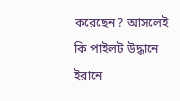করেছেন? আসলেই কি পাইলট উদ্ধানে ইরানে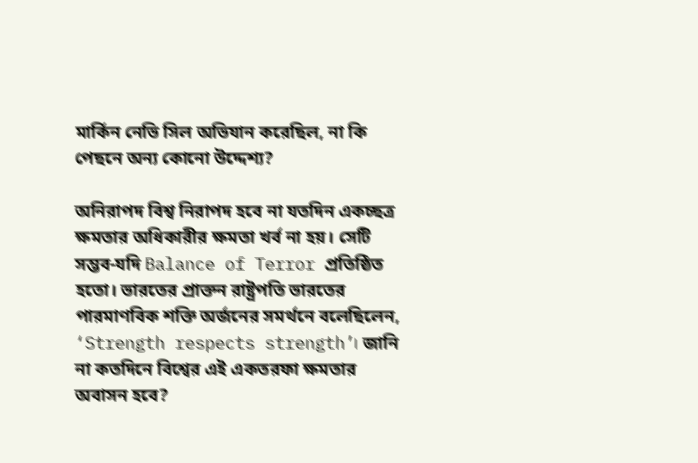মার্কিন নেভি সিল অভিযান করেছিল, না কি পেছনে অন্য কোনো উদ্দেশ্য?

অনিরাপদ বিশ্ব নিরাপদ হবে না যতদিন একচ্ছত্র ক্ষমতার অধিকারীর ক্ষমতা খর্ব না হয়। সেটি সম্ভব-যদি Balance of Terror প্রতিষ্ঠিত হতো। ভারতের প্রাক্তন রাষ্ট্রপতি ভারতের পারমাণবিক শক্তি অর্জনের সমর্থনে বলেছিলেন, ‘Strength respects strength’। জানি না কতদিনে বিশ্বের এই একতরফা ক্ষমতার অবাসন হবে?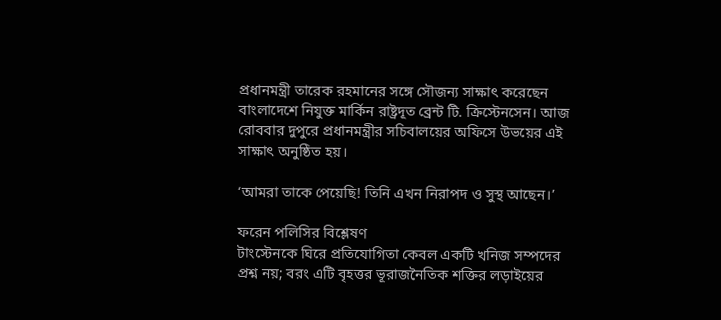প্রধানমন্ত্রী তারেক রহমানের সঙ্গে সৌজন্য সাক্ষাৎ করেছেন বাংলাদেশে নিযুক্ত মার্কিন রাষ্ট্রদূত ব্রেন্ট টি. ক্রিস্টেনসেন। আজ রোববার দুপুরে প্রধানমন্ত্রীর সচিবালয়ের অফিসে উভয়ের এই সাক্ষাৎ অনুষ্ঠিত হয়।

‘আমরা তাকে পেয়েছি! তিনি এখন নিরাপদ ও সুস্থ আছেন।’

ফরেন পলিসির বিশ্লেষণ
টাংস্টেনকে ঘিরে প্রতিযোগিতা কেবল একটি খনিজ সম্পদের প্রশ্ন নয়; বরং এটি বৃহত্তর ভূরাজনৈতিক শক্তির লড়াইয়ের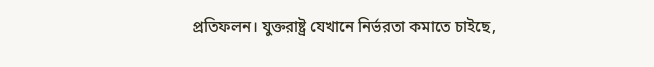প্রতিফলন। যুক্তরাষ্ট্র যেখানে নির্ভরতা কমাতে চাইছে,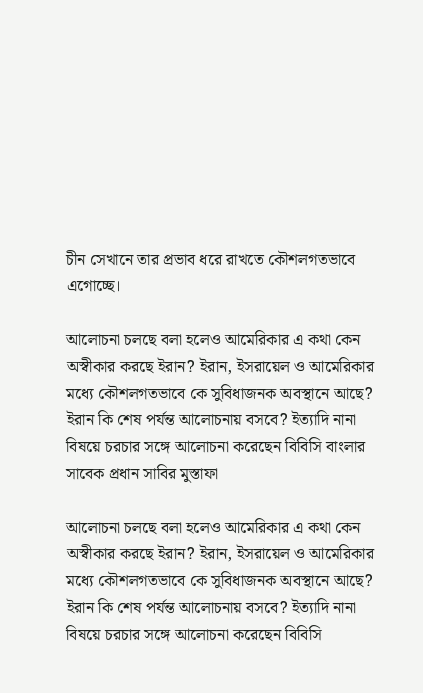চীন সেখানে তার প্রভাব ধরে রাখতে কৌশলগতভাবে এগোচ্ছে।

আলোচনা চলছে বলা হলেও আমেরিকার এ কথা কেন অস্বীকার করছে ইরান? ইরান, ইসরায়েল ও আমেরিকার মধ্যে কৌশলগতভাবে কে সুবিধাজনক অবস্থানে আছে? ইরান কি শেষ পর্যন্ত আলোচনায় বসবে? ইত্যাদি নানা বিষয়ে চরচার সঙ্গে আলোচনা করেছেন বিবিসি বাংলার সাবেক প্রধান সাবির মুস্তাফা

আলোচনা চলছে বলা হলেও আমেরিকার এ কথা কেন অস্বীকার করছে ইরান? ইরান, ইসরায়েল ও আমেরিকার মধ্যে কৌশলগতভাবে কে সুবিধাজনক অবস্থানে আছে? ইরান কি শেষ পর্যন্ত আলোচনায় বসবে? ইত্যাদি নানা বিষয়ে চরচার সঙ্গে আলোচনা করেছেন বিবিসি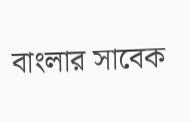বাংলার সাবেক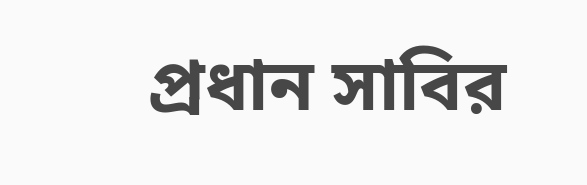প্রধান সাবির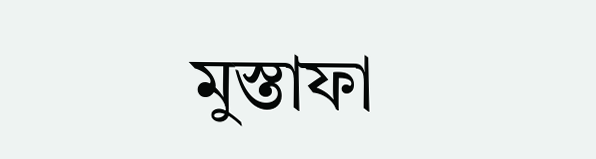মুস্তাফা